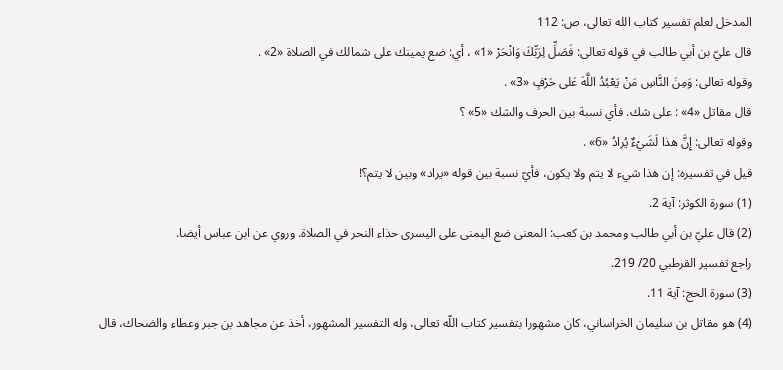المدخل لعلم تفسير كتاب الله تعالى، ص: 112
قال عليّ بن أبي طالب في قوله تعالى: فَصَلِّ لِرَبِّكَ وَانْحَرْ «1» ، أي: ضع يمينك على شمالك في الصلاة «2» .
وقوله تعالى: وَمِنَ النَّاسِ مَنْ يَعْبُدُ اللَّهَ عَلى حَرْفٍ «3» .
قال مقاتل «4» : على شك. فأي نسبة بين الحرف والشك «5» ؟
وقوله تعالى: إِنَّ هذا لَشَيْءٌ يُرادُ «6» .
قيل في تفسيره: إن هذا شيء لا يتم ولا يكون، فأيّ نسبة بين قوله «يراد» وبين لا يتم؟!
(1) سورة الكوثر: آية 2.
(2) قال عليّ بن أبي طالب ومحمد بن كعب: المعنى ضع اليمنى على اليسرى حذاء النحر في الصلاة. وروي عن ابن عباس أيضا.
راجع تفسير القرطبي 20/ 219.
(3) سورة الحج: آية 11.
(4) هو مقاتل بن سليمان الخراساني، كان مشهورا بتفسير كتاب اللّه تعالى، وله التفسير المشهور، أخذ عن مجاهد بن جبر وعطاء والضحاك، قال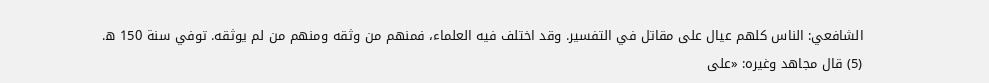الشافعي: الناس كلهم عيال على مقاتل في التفسير. وقد اختلف فيه العلماء، فمنهم من وثقه ومنهم من لم يوثقه. توفي سنة 150 ه.
(5) قال مجاهد وغيره: «على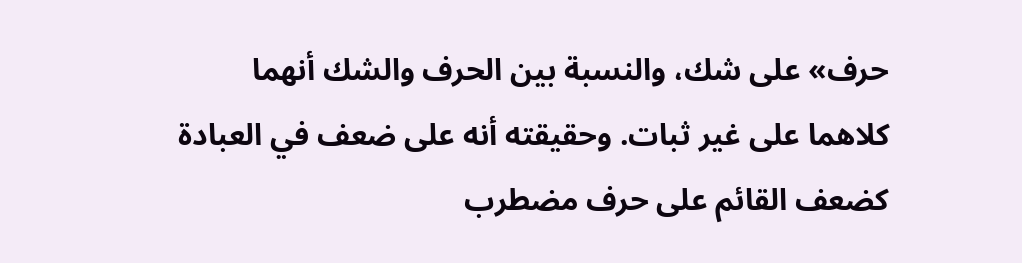حرف» على شك، والنسبة بين الحرف والشك أنهما كلاهما على غير ثبات. وحقيقته أنه على ضعف في العبادة كضعف القائم على حرف مضطرب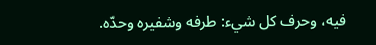فيه، وحرف كل شيء: طرفه وشفيره وحدّه.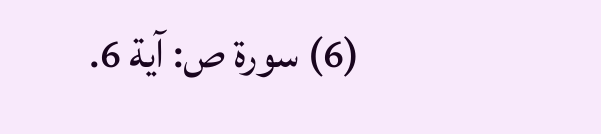(6) سورة ص: آية 6.